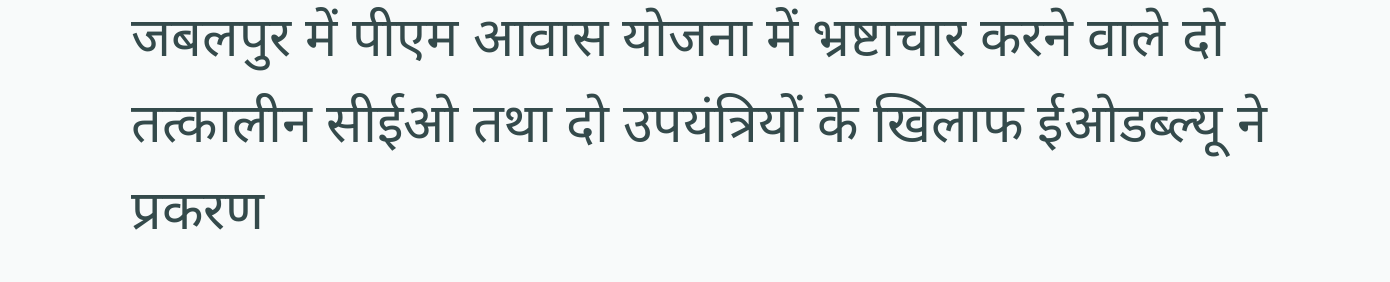जबलपुर में पीएम आवास योजना में भ्रष्टाचार करने वाले दो तत्कालीन सीईओ तथा दो उपयंत्रियों के खिलाफ ईओडब्ल्यू ने प्रकरण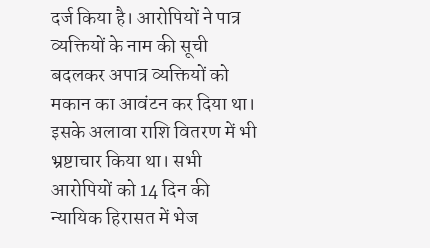दर्ज किया है। आरोपियों ने पात्र व्यक्तियों के नाम की सूची बदलकर अपात्र व्यक्तियों को मकान का आवंटन कर दिया था। इसके अलावा राशि वितरण में भी भ्रष्टाचार किया था। सभी आरोपियों को 14 दिन की न्यायिक हिरासत में भेज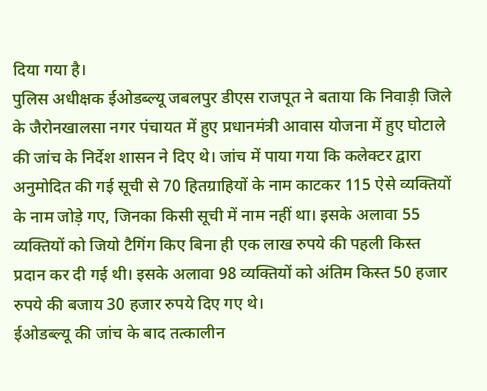दिया गया है।
पुलिस अधीक्षक ईओडब्ल्यू जबलपुर डीएस राजपूत ने बताया कि निवाड़ी जिले के जैरोनखालसा नगर पंचायत में हुए प्रधानमंत्री आवास योजना में हुए घोटाले की जांच के निर्देश शासन ने दिए थे। जांच में पाया गया कि कलेक्टर द्वारा अनुमोदित की गई सूची से 70 हितग्राहियों के नाम काटकर 115 ऐसे व्यक्तियों के नाम जोड़े गए, जिनका किसी सूची में नाम नहीं था। इसके अलावा 55 व्यक्तियों को जियो टैगिंग किए बिना ही एक लाख रुपये की पहली किस्त प्रदान कर दी गई थी। इसके अलावा 98 व्यक्तियों को अंतिम किस्त 50 हजार रुपये की बजाय 30 हजार रुपये दिए गए थे।
ईओडब्ल्यू की जांच के बाद तत्कालीन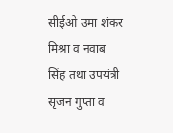सीईओ उमा शंकर मिश्रा व नवाब सिंह तथा उपयंत्री सृजन गुप्ता व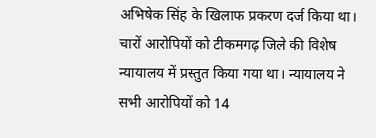अभिषेक सिंह के खिलाफ प्रकरण दर्ज किया था। चारों आरोपियों को टीकमगढ़ जिले की विशेष न्यायालय में प्रस्तुत किया गया था। न्यायालय ने सभी आरोपियों को 14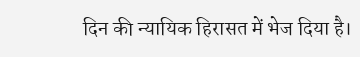दिन की न्यायिक हिरासत में भेज दिया है।